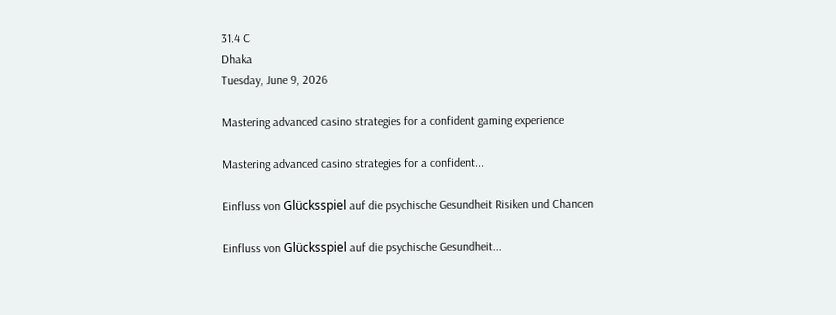31.4 C
Dhaka
Tuesday, June 9, 2026

Mastering advanced casino strategies for a confident gaming experience

Mastering advanced casino strategies for a confident...

Einfluss von Glücksspiel auf die psychische Gesundheit Risiken und Chancen

Einfluss von Glücksspiel auf die psychische Gesundheit...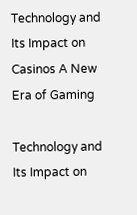Technology and Its Impact on Casinos A New Era of Gaming

Technology and Its Impact on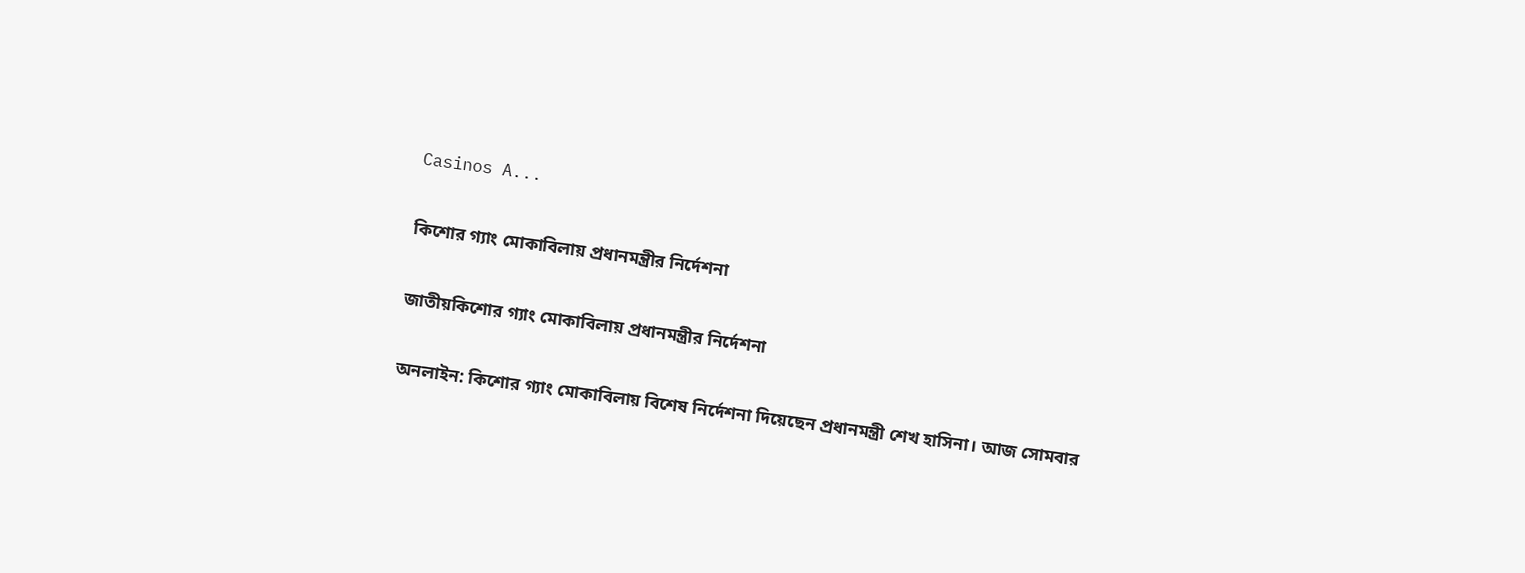Casinos A...

কিশোর গ্যাং মোকাবিলায় প্রধানমন্ত্রীর নির্দেশনা

জাতীয়কিশোর গ্যাং মোকাবিলায় প্রধানমন্ত্রীর নির্দেশনা

অনলাইন: কিশোর গ্যাং মোকাবিলায় বিশেষ নির্দেশনা দিয়েছেন প্রধানমন্ত্রী শেখ হাসিনা। আজ সোমবার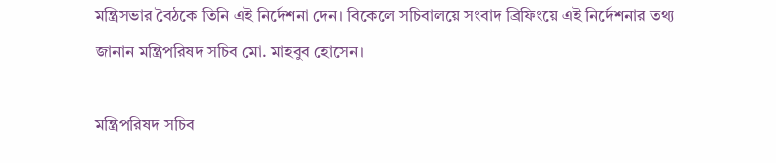মন্ত্রিসভার বৈঠকে তিনি এই নির্দেশনা দেন। বিকেলে সচিবালয়ে সংবাদ ব্রিফিংয়ে এই নির্দেশনার তথ্য জানান মন্ত্রিপরিষদ সচিব মো. মাহবুব হোসেন।

মন্ত্রিপরিষদ সচিব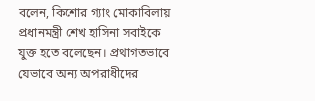বলেন, কিশোর গ্যাং মোকাবিলায় প্রধানমন্ত্রী শেখ হাসিনা সবাইকে যুক্ত হতে বলেছেন। প্রথাগতভাবে যেভাবে অন্য অপরাধীদের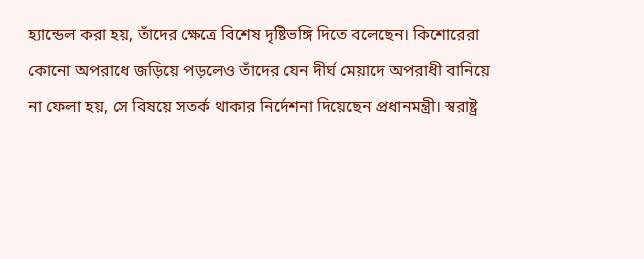হ্যান্ডেল করা হয়, তাঁদের ক্ষেত্রে বিশেষ দৃষ্টিভঙ্গি দিতে বলেছেন। কিশোরেরা কোনো অপরাধে জড়িয়ে পড়লেও তাঁদের যেন দীর্ঘ মেয়াদে অপরাধী বানিয়ে না ফেলা হয়, সে বিষয়ে সতর্ক থাকার নির্দেশনা দিয়েছেন প্রধানমন্ত্রী। স্বরাষ্ট্র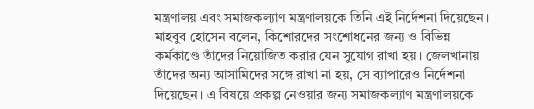মন্ত্রণালয় এবং সমাজকল্যাণ মন্ত্রণালয়কে তিনি এই নির্দেশনা দিয়েছেন। মাহবুব হোসেন বলেন, কিশোরদের সংশোধনের জন্য ও বিভিন্ন কর্মকাণ্ডে তাঁদের নিয়োজিত করার যেন সুযোগ রাখা হয়। জেলখানায় তাঁদের অন্য আসামিদের সঙ্গে রাখা না হয়, সে ব্যাপারেও নির্দেশনা দিয়েছেন। এ বিষয়ে প্রকল্প নেওয়ার জন্য সমাজকল্যাণ মন্ত্রণালয়কে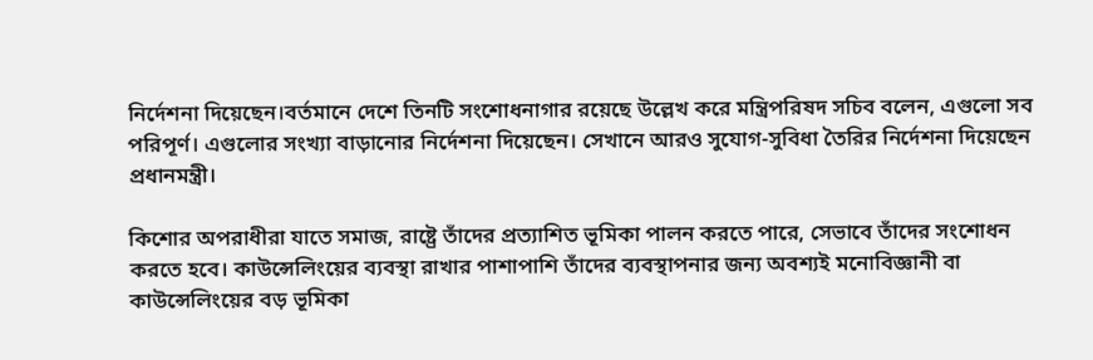নির্দেশনা দিয়েছেন।বর্তমানে দেশে তিনটি সংশোধনাগার রয়েছে উল্লেখ করে মন্ত্রিপরিষদ সচিব বলেন, এগুলো সব পরিপূর্ণ। এগুলোর সংখ্যা বাড়ানোর নির্দেশনা দিয়েছেন। সেখানে আরও সুযোগ-সুবিধা তৈরির নির্দেশনা দিয়েছেন প্রধানমন্ত্রী।

কিশোর অপরাধীরা যাতে সমাজ, রাষ্ট্রে তাঁদের প্রত্যাশিত ভূমিকা পালন করতে পারে, সেভাবে তাঁদের সংশোধন করতে হবে। কাউন্সেলিংয়ের ব্যবস্থা রাখার পাশাপাশি তাঁদের ব্যবস্থাপনার জন্য অবশ্যই মনোবিজ্ঞানী বা কাউন্সেলিংয়ের বড় ভূমিকা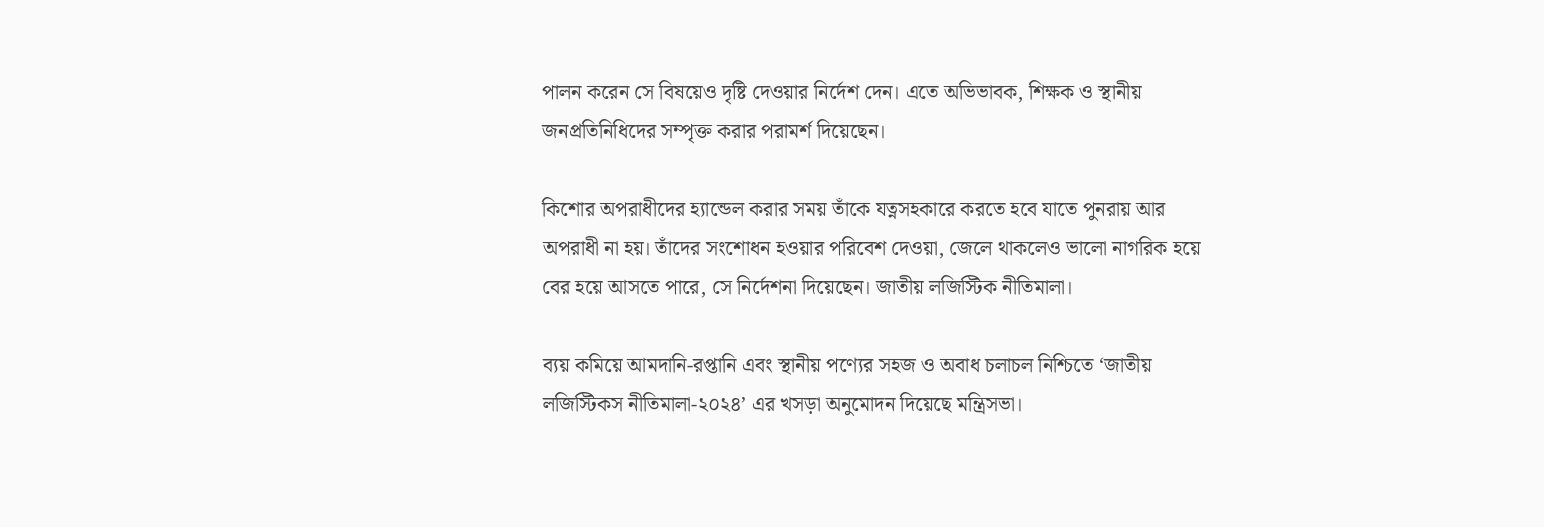পালন করেন সে বিষয়েও দৃষ্টি দেওয়ার নির্দেশ দেন। এতে অভিভাবক, শিক্ষক ও স্থানীয় জনপ্রতিনিধিদের সম্পৃক্ত করার পরামর্শ দিয়েছেন।

কিশোর অপরাধীদের হ্যান্ডেল করার সময় তাঁকে যত্নসহকারে করতে হবে যাতে পুনরায় আর অপরাধী না হয়। তাঁদের সংশোধন হওয়ার পরিবেশ দেওয়া, জেলে থাকলেও ভালো নাগরিক হয়ে বের হয়ে আসতে পারে, সে নির্দেশনা দিয়েছেন। জাতীয় লজিস্টিক নীতিমালা।

ব্যয় কমিয়ে আমদানি-রপ্তানি এবং স্থানীয় পণ্যের সহজ ও অবাধ চলাচল নিশ্চিতে ‘জাতীয় লজিস্টিকস নীতিমালা-২০২৪’ এর খসড়া অনুমোদন দিয়েছে মন্ত্রিসভা।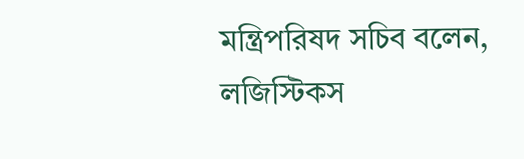মন্ত্রিপরিষদ সচিব বলেন, লজিস্টিকস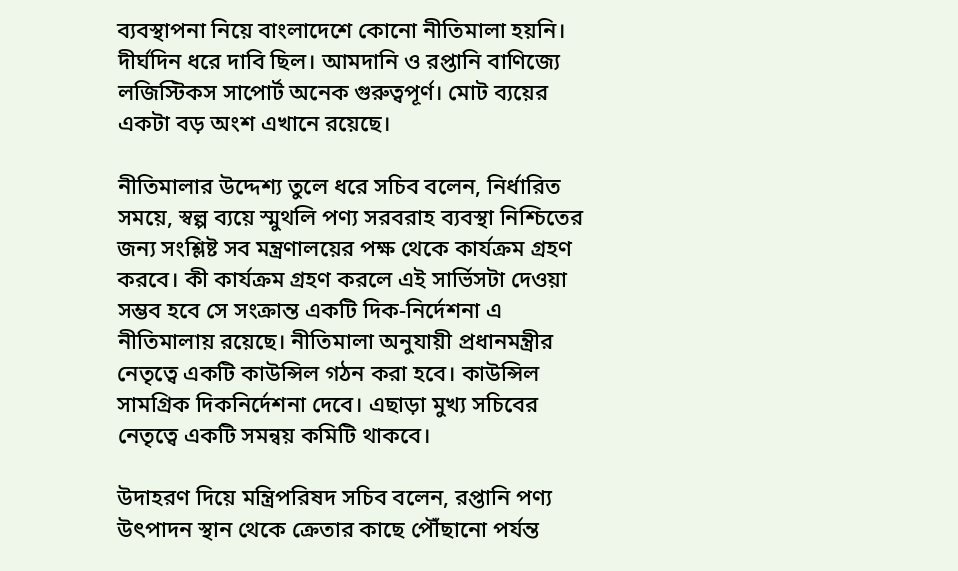ব্যবস্থাপনা নিয়ে বাংলাদেশে কোনো নীতিমালা হয়নি। দীর্ঘদিন ধরে দাবি ছিল। আমদানি ও রপ্তানি বাণিজ্যে লজিস্টিকস সাপোর্ট অনেক গুরুত্বপূর্ণ। মোট ব্যয়ের একটা বড় অংশ এখানে রয়েছে।

নীতিমালার উদ্দেশ্য তুলে ধরে সচিব বলেন, নির্ধারিত সময়ে, স্বল্প ব্যয়ে স্মুথলি পণ্য সরবরাহ ব্যবস্থা নিশ্চিতের জন্য সংশ্লিষ্ট সব মন্ত্রণালয়ের পক্ষ থেকে কার্যক্রম গ্রহণ করবে। কী কার্যক্রম গ্রহণ করলে এই সার্ভিসটা দেওয়া সম্ভব হবে সে সংক্রান্ত একটি দিক-নির্দেশনা এ নীতিমালায় রয়েছে। নীতিমালা অনুযায়ী প্রধানমন্ত্রীর নেতৃত্বে একটি কাউন্সিল গঠন করা হবে। কাউন্সিল সামগ্রিক দিকনির্দেশনা দেবে। এছাড়া মুখ্য সচিবের নেতৃত্বে একটি সমন্বয় কমিটি থাকবে।

উদাহরণ দিয়ে মন্ত্রিপরিষদ সচিব বলেন, রপ্তানি পণ্য উৎপাদন স্থান থেকে ক্রেতার কাছে পৌঁছানো পর্যন্ত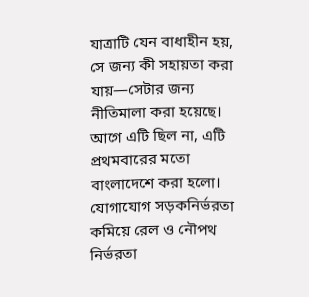যাত্রাটি যেন বাধাহীন হয়, সে জন্য কী সহায়তা করা যায়—সেটার জন্য নীতিমালা করা হয়েছে। আগে এটি ছিল না, এটি প্রথমবারের মতো বাংলাদেশে করা হলো। যোগাযোগ সড়কনির্ভরতা কমিয়ে রেল ও নৌপথ নির্ভরতা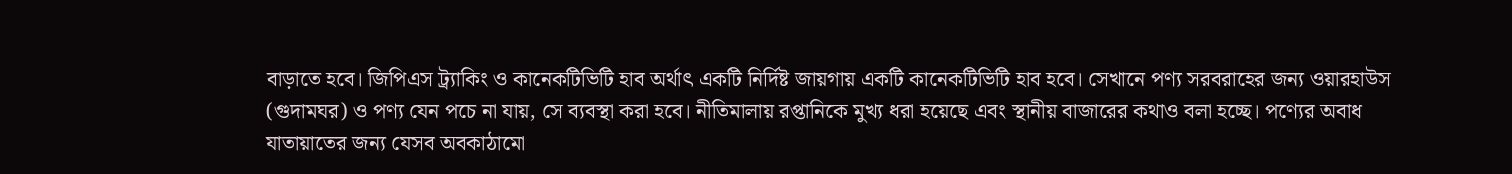বাড়াতে হবে। জিপিএস ট্র্যাকিং ও কানেকটিভিটি হাব অর্থাৎ একটি নির্দিষ্ট জায়গায় একটি কানেকটিভিটি হাব হবে। সেখানে পণ্য সরবরাহের জন্য ওয়ারহাউস (গুদামঘর) ও পণ্য যেন পচে না যায়, সে ব্যবস্থা করা হবে। নীতিমালায় রপ্তানিকে মুখ্য ধরা হয়েছে এবং স্থানীয় বাজারের কথাও বলা হচ্ছে। পণ্যের অবাধ যাতায়াতের জন্য যেসব অবকাঠামো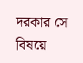দরকার সে বিষয়ে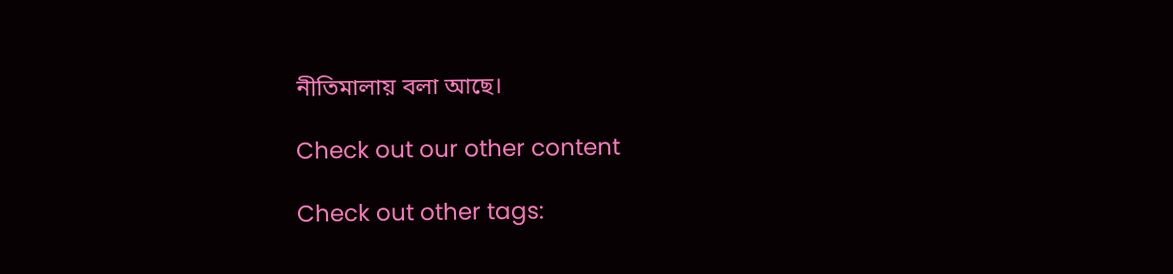নীতিমালায় বলা আছে।

Check out our other content

Check out other tags: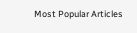Most Popular Articles